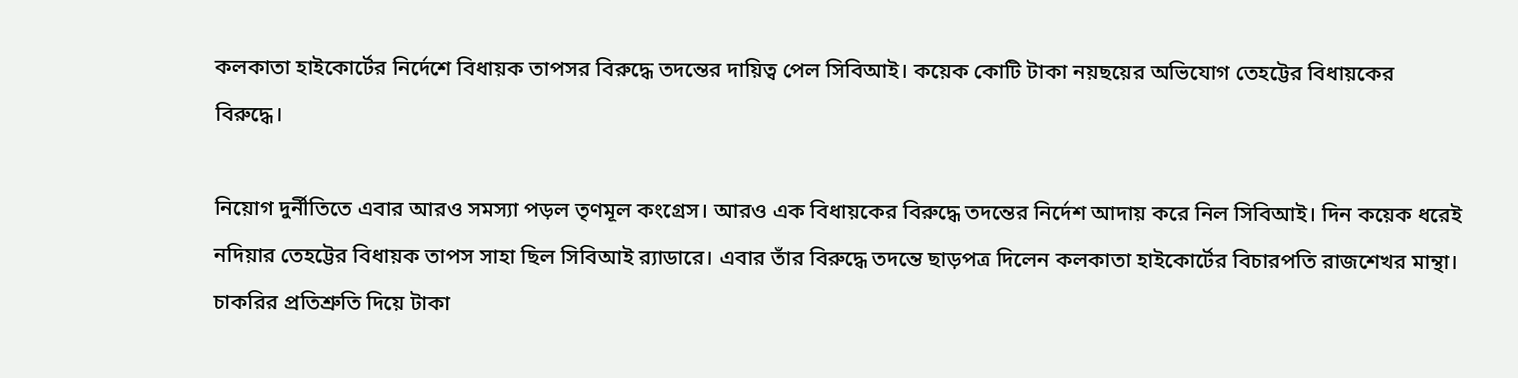কলকাতা হাইকোর্টের নির্দেশে বিধায়ক তাপসর বিরুদ্ধে তদন্তের দায়িত্ব পেল সিবিআই। কয়েক কোটি টাকা নয়ছয়ের অভিযোগ তেহট্টের বিধায়কের বিরুদ্ধে।

নিয়োগ দুর্নীতিতে এবার আরও সমস্যা পড়ল তৃণমূল কংগ্রেস। আরও এক বিধায়কের বিরুদ্ধে তদন্তের নির্দেশ আদায় করে নিল সিবিআই। দিন কয়েক ধরেই নদিয়ার তেহট্টের বিধায়ক তাপস সাহা ছিল সিবিআই ব়্যাডারে। এবার তাঁর বিরুদ্ধে তদন্তে ছাড়পত্র দিলেন কলকাতা হাইকোর্টের বিচারপতি রাজশেখর মান্থা। চাকরির প্রতিশ্রুতি দিয়ে টাকা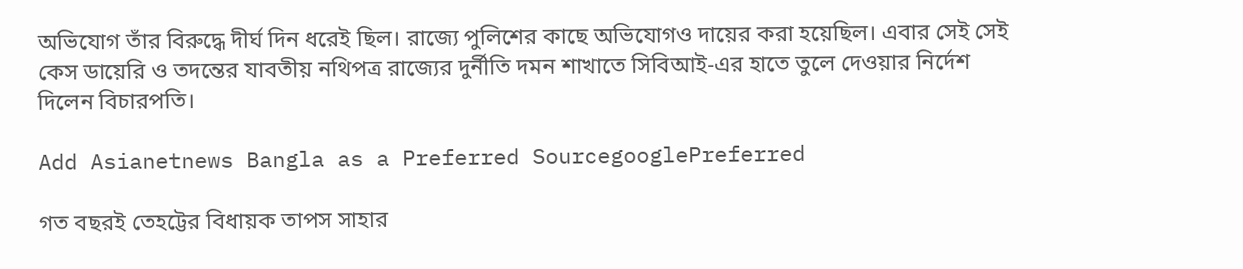অভিযোগ তাঁর বিরুদ্ধে দীর্ঘ দিন ধরেই ছিল। রাজ্যে পুলিশের কাছে অভিযোগও দায়ের করা হয়েছিল। এবার সেই সেই কেস ডায়েরি ও তদন্তের যাবতীয় নথিপত্র রাজ্যের দুর্নীতি দমন শাখাতে সিবিআই-এর হাতে তুলে দেওয়ার নির্দেশ দিলেন বিচারপতি।

Add Asianetnews Bangla as a Preferred SourcegooglePreferred

গত বছরই তেহট্টের বিধায়ক তাপস সাহার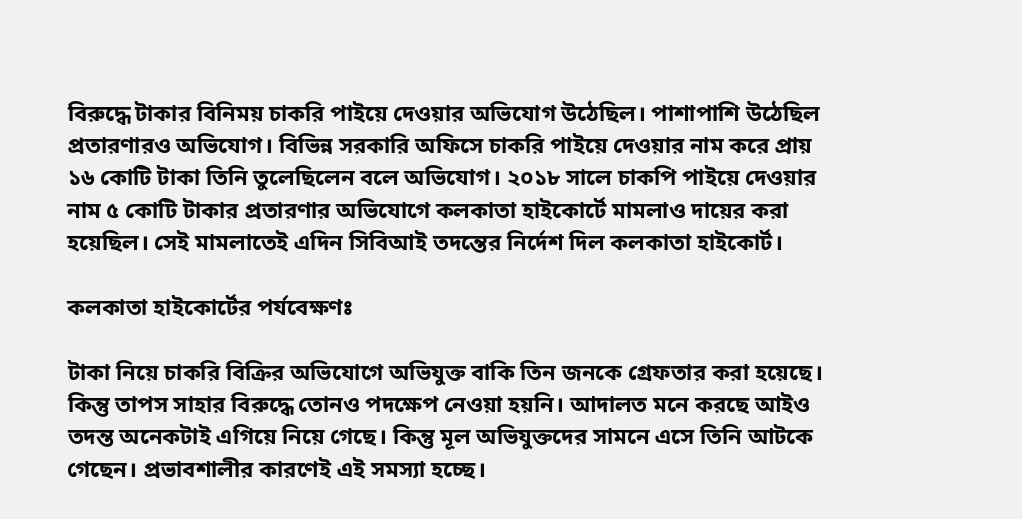বিরুদ্ধে টাকার বিনিময় চাকরি পাইয়ে দেওয়ার অভিযোগ উঠেছিল। পাশাপাশি উঠেছিল প্রতারণারও অভিযোগ। বিভিন্ন সরকারি অফিসে চাকরি পাইয়ে দেওয়ার নাম করে প্রায় ১৬ কোটি টাকা তিনি তুলেছিলেন বলে অভিযোগ। ২০১৮ সালে চাকপি পাইয়ে দেওয়ার নাম ৫ কোটি টাকার প্রতারণার অভিযোগে কলকাতা হাইকোর্টে মামলাও দায়ের করা হয়েছিল। সেই মামলাতেই এদিন সিবিআই তদন্তের নির্দেশ দিল কলকাতা হাইকোর্ট।

কলকাতা হাইকোর্টের পর্যবেক্ষণঃ

টাকা নিয়ে চাকরি বিক্রির অভিযোগে অভিযুক্ত বাকি তিন জনকে গ্রেফতার করা হয়েছে। কিন্তু তাপস সাহার বিরুদ্ধে তোনও পদক্ষেপ নেওয়া হয়নি। আদালত মনে করছে আইও তদন্ত অনেকটাই এগিয়ে নিয়ে গেছে। কিন্তু মূল অভিযুক্তদের সামনে এসে তিনি আটকে গেছেন। প্রভাবশালীর কারণেই এই সমস্যা হচ্ছে।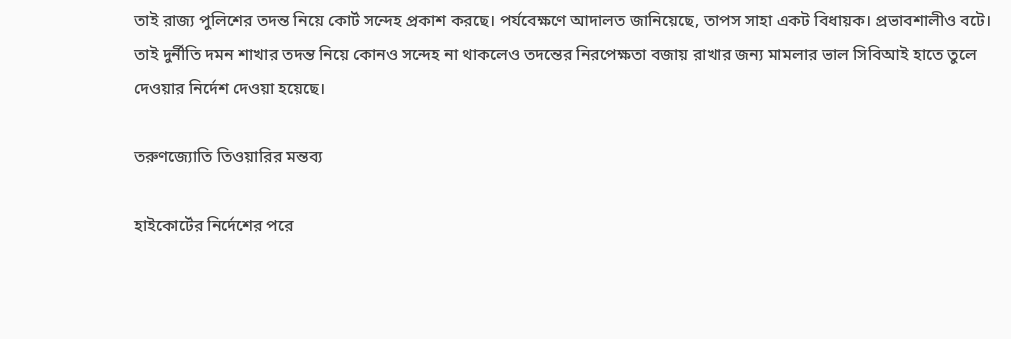তাই রাজ্য পুলিশের তদন্ত নিয়ে কোর্ট সন্দেহ প্রকাশ করছে। পর্যবেক্ষণে আদালত জানিয়েছে, তাপস সাহা একট বিধায়ক। প্রভাবশালীও বটে। তাই দুর্নীতি দমন শাখার তদন্ত নিয়ে কোনও সন্দেহ না থাকলেও তদন্তের নিরপেক্ষতা বজায় রাখার জন্য মামলার ভাল সিবিআই হাতে তুলে দেওয়ার নির্দেশ দেওয়া হয়েছে।

তরুণজ্যোতি তিওয়ারির মন্তব্য

হাইকোর্টের নির্দেশের পরে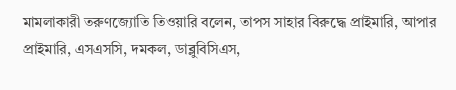মামলাকারী তরুণজ্যোতি তিওয়ারি বলেন, তাপস সাহার বিরুদ্ধে প্রাইমারি, আপার প্রাইমারি, এসএসসি, দমকল, ডাব্লুবিসিএস,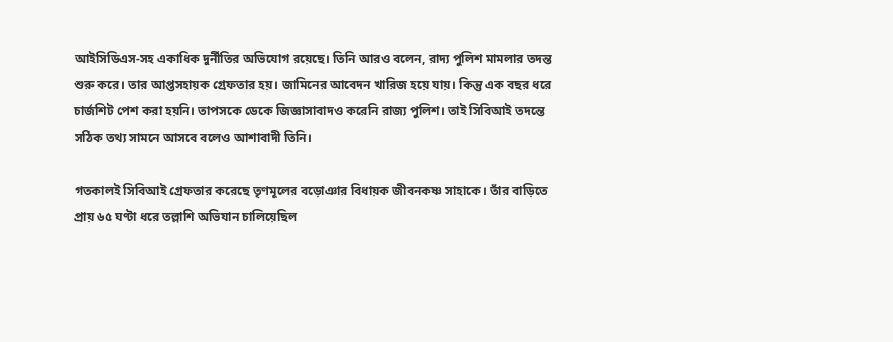আইসিডিএস-সহ একাধিক দুর্নীতির অভিযোগ রয়েছে। তিনি আরও বলেন, রাদ্য পুলিশ মামলার তদন্ত শুরু করে। তার আপ্তসহায়ক গ্রেফতার হয়। জামিনের আবেদন খারিজ হয়ে যায়। কিন্তু এক বছর ধরে চার্জশিট পেশ করা হয়নি। তাপসকে ডেকে জিজ্ঞাসাবাদও করেনি রাজ্য পুলিশ। তাই সিবিআই তদন্তে সঠিক তথ্য সামনে আসবে বলেও আশাবাদী তিনি।

গতকালই সিবিআই গ্রেফতার করেছে তৃণমূলের বড়োঞার বিধায়ক জীবনকষ্ণ সাহাকে। তাঁর বাড়িতে প্রায় ৬৫ ঘণ্টা ধরে তল্লাশি অভিযান চালিয়েছিল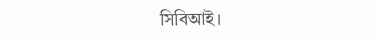সিবিআই।